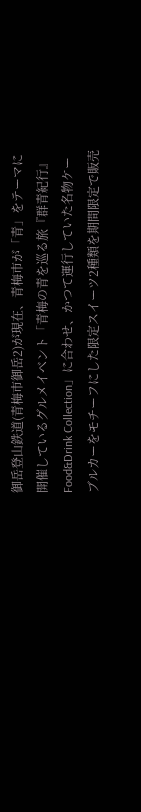御岳登山鉄道(青梅市御岳2)が現在、青梅市が「青」をテーマに開催しているグルメイベント「青梅の青を巡る旅『群青紀行』 Food&Drink Collection」に合わせ、かつて運行していた名物ケーブルカーをモチーフにした限定スイーツ2種類を期間限定で販売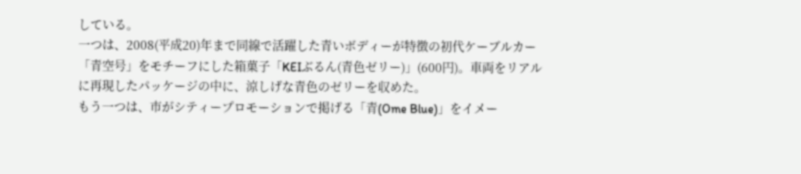している。
一つは、2008(平成20)年まで同線で活躍した青いボディーが特徴の初代ケーブルカー「青空号」をモチーフにした箱菓子「KEIぶるん(青色ゼリー)」(600円)。車両をリアルに再現したパッケージの中に、涼しげな青色のゼリーを収めた。
もう一つは、市がシティープロモーションで掲げる「青(Ome Blue)」をイメー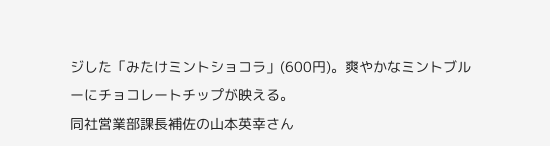ジした「みたけミントショコラ」(600円)。爽やかなミントブルーにチョコレートチップが映える。
同社営業部課長補佐の山本英幸さん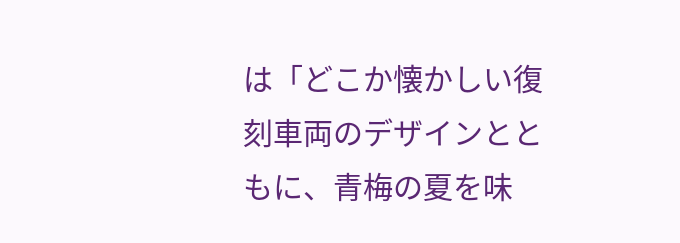は「どこか懐かしい復刻車両のデザインとともに、青梅の夏を味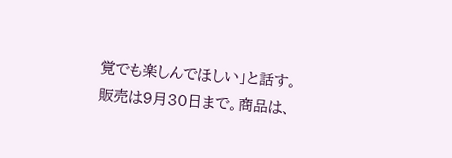覚でも楽しんでほしい」と話す。
販売は9月30日まで。商品は、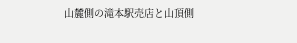山麓側の滝本駅売店と山頂側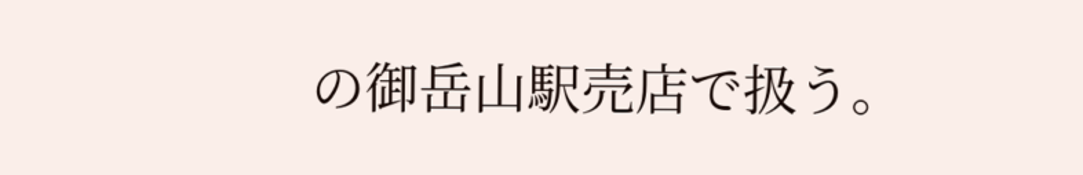の御岳山駅売店で扱う。